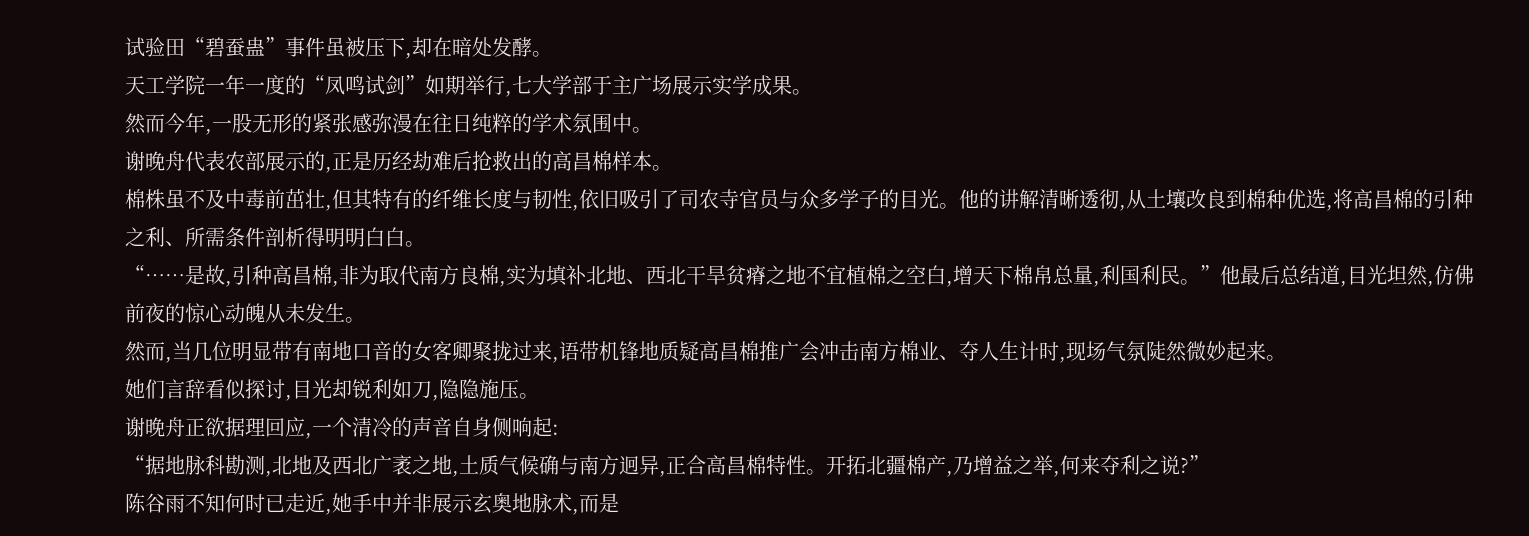试验田“碧蚕蛊”事件虽被压下,却在暗处发酵。
天工学院一年一度的“凤鸣试剑”如期举行,七大学部于主广场展示实学成果。
然而今年,一股无形的紧张感弥漫在往日纯粹的学术氛围中。
谢晚舟代表农部展示的,正是历经劫难后抢救出的高昌棉样本。
棉株虽不及中毒前茁壮,但其特有的纤维长度与韧性,依旧吸引了司农寺官员与众多学子的目光。他的讲解清晰透彻,从土壤改良到棉种优选,将高昌棉的引种之利、所需条件剖析得明明白白。
“……是故,引种高昌棉,非为取代南方良棉,实为填补北地、西北干旱贫瘠之地不宜植棉之空白,增天下棉帛总量,利国利民。”他最后总结道,目光坦然,仿佛前夜的惊心动魄从未发生。
然而,当几位明显带有南地口音的女客卿聚拢过来,语带机锋地质疑高昌棉推广会冲击南方棉业、夺人生计时,现场气氛陡然微妙起来。
她们言辞看似探讨,目光却锐利如刀,隐隐施压。
谢晚舟正欲据理回应,一个清冷的声音自身侧响起:
“据地脉科勘测,北地及西北广袤之地,土质气候确与南方迥异,正合高昌棉特性。开拓北疆棉产,乃增益之举,何来夺利之说?”
陈谷雨不知何时已走近,她手中并非展示玄奥地脉术,而是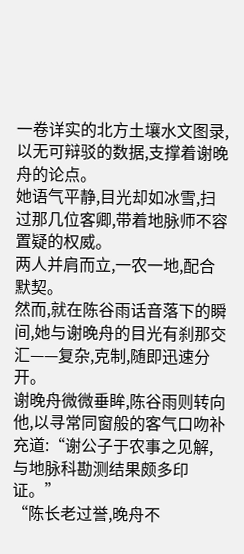一卷详实的北方土壤水文图录,以无可辩驳的数据,支撑着谢晚舟的论点。
她语气平静,目光却如冰雪,扫过那几位客卿,带着地脉师不容置疑的权威。
两人并肩而立,一农一地,配合默契。
然而,就在陈谷雨话音落下的瞬间,她与谢晚舟的目光有刹那交汇——复杂,克制,随即迅速分开。
谢晚舟微微垂眸,陈谷雨则转向他,以寻常同窗般的客气口吻补充道:“谢公子于农事之见解,与地脉科勘测结果颇多印证。”
“陈长老过誉,晚舟不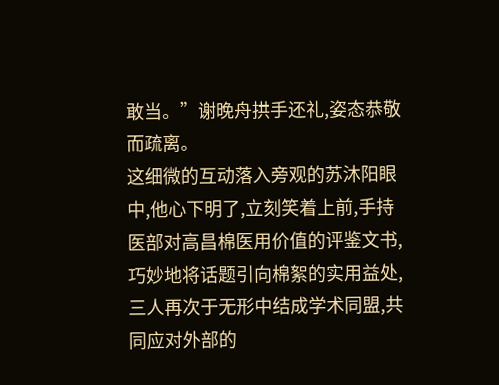敢当。”谢晚舟拱手还礼,姿态恭敬而疏离。
这细微的互动落入旁观的苏沐阳眼中,他心下明了,立刻笑着上前,手持医部对高昌棉医用价值的评鉴文书,巧妙地将话题引向棉絮的实用益处,三人再次于无形中结成学术同盟,共同应对外部的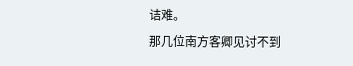诘难。
那几位南方客卿见讨不到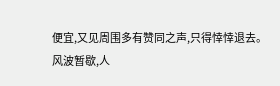便宜,又见周围多有赞同之声,只得悻悻退去。
风波暂歇,人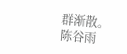群渐散。
陈谷雨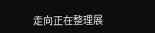走向正在整理展